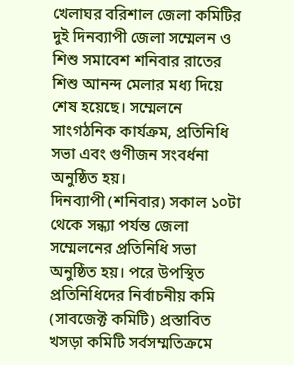খেলাঘর বরিশাল জেলা কমিটির দুই দিনব্যাপী জেলা সম্মেলন ও শিশু সমাবেশ শনিবার রাতের শিশু আনন্দ মেলার মধ্য দিয়ে শেষ হয়েছে। সম্মেলনে সাংগঠনিক কার্যক্রম, প্রতিনিধি সভা এবং গুণীজন সংবর্ধনা অনুষ্ঠিত হয়।
দিনব্যাপী (শনিবার) সকাল ১০টা থেকে সন্ধ্যা পর্যন্ত জেলা সম্মেলনের প্রতিনিধি সভা অনুষ্ঠিত হয়। পরে উপস্থিত প্রতিনিধিদের নির্বাচনীয় কমি (সাবজেক্ট কমিটি) প্রস্তাবিত খসড়া কমিটি সর্বসম্মতিক্রমে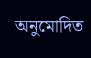অনুমোদিত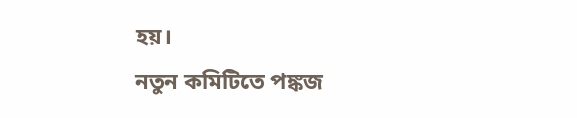হয়।
নতুন কমিটিতে পঙ্কজ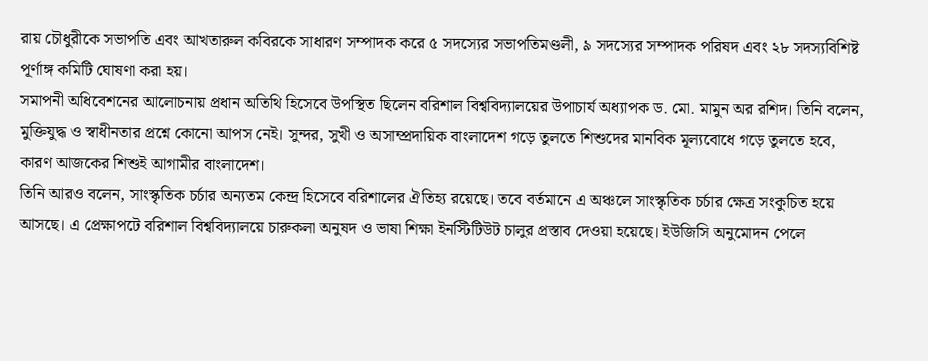রায় চৌধুরীকে সভাপতি এবং আখতারুল কবিরকে সাধারণ সম্পাদক করে ৫ সদস্যের সভাপতিমণ্ডলী, ৯ সদস্যের সম্পাদক পরিষদ এবং ২৮ সদস্যবিশিষ্ট পূর্ণাঙ্গ কমিটি ঘোষণা করা হয়।
সমাপনী অধিবেশনের আলোচনায় প্রধান অতিথি হিসেবে উপস্থিত ছিলেন বরিশাল বিশ্ববিদ্যালয়ের উপাচার্য অধ্যাপক ড. মো. মামুন অর রশিদ। তিনি বলেন, মুক্তিযুদ্ধ ও স্বাধীনতার প্রশ্নে কোনো আপস নেই। সুন্দর, সুখী ও অসাম্প্রদায়িক বাংলাদেশ গড়ে তুলতে শিশুদের মানবিক মূল্যবোধে গড়ে তুলতে হবে, কারণ আজকের শিশুই আগামীর বাংলাদেশ।
তিনি আরও বলেন, সাংস্কৃতিক চর্চার অন্যতম কেন্দ্র হিসেবে বরিশালের ঐতিহ্য রয়েছে। তবে বর্তমানে এ অঞ্চলে সাংস্কৃতিক চর্চার ক্ষেত্র সংকুচিত হয়ে আসছে। এ প্রেক্ষাপটে বরিশাল বিশ্ববিদ্যালয়ে চারুকলা অনুষদ ও ভাষা শিক্ষা ইনস্টিটিউট চালুর প্রস্তাব দেওয়া হয়েছে। ইউজিসি অনুমোদন পেলে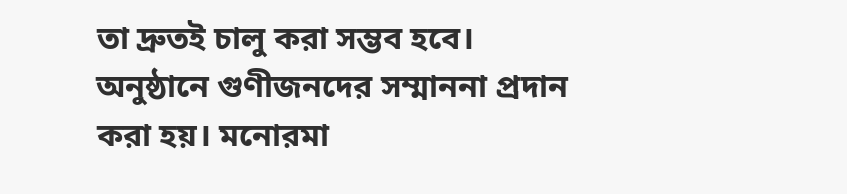তা দ্রুতই চালু করা সম্ভব হবে।
অনুষ্ঠানে গুণীজনদের সম্মাননা প্রদান করা হয়। মনোরমা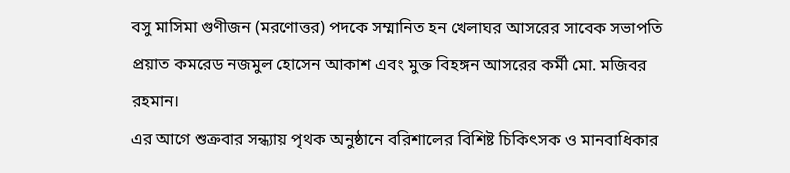বসু মাসিমা গুণীজন (মরণোত্তর) পদকে সম্মানিত হন খেলাঘর আসরের সাবেক সভাপতি প্রয়াত কমরেড নজমুল হোসেন আকাশ এবং মুক্ত বিহঙ্গন আসরের কর্মী মো. মজিবর রহমান।
এর আগে শুক্রবার সন্ধ্যায় পৃথক অনুষ্ঠানে বরিশালের বিশিষ্ট চিকিৎসক ও মানবাধিকার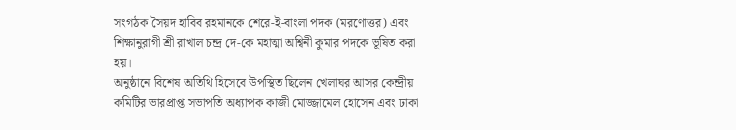সংগঠক সৈয়দ হাবিব রহমানকে শেরে-ই-বাংলা পদক (মরণোত্তর) এবং শিক্ষানুরাগী শ্রী রাখাল চন্দ্র দে-কে মহাত্মা অশ্বিনী কুমার পদকে ভূষিত করা হয়।
অনুষ্ঠানে বিশেষ অতিথি হিসেবে উপস্থিত ছিলেন খেলাঘর আসর কেন্দ্রীয় কমিটির ভারপ্রাপ্ত সভাপতি অধ্যাপক কাজী মোজ্জামেল হোসেন এবং ঢাকা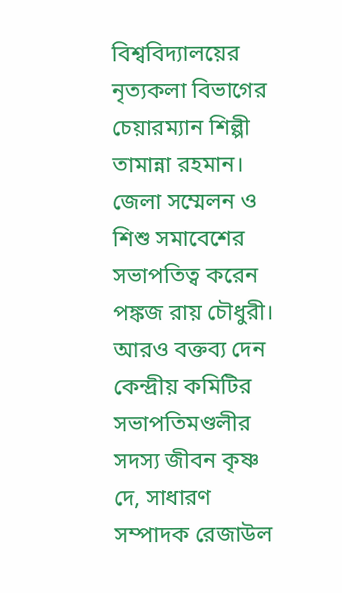বিশ্ববিদ্যালয়ের নৃত্যকলা বিভাগের চেয়ারম্যান শিল্পী তামান্না রহমান।
জেলা সম্মেলন ও শিশু সমাবেশের সভাপতিত্ব করেন পঙ্কজ রায় চৌধুরী। আরও বক্তব্য দেন কেন্দ্রীয় কমিটির সভাপতিমণ্ডলীর সদস্য জীবন কৃষ্ণ দে, সাধারণ সম্পাদক রেজাউল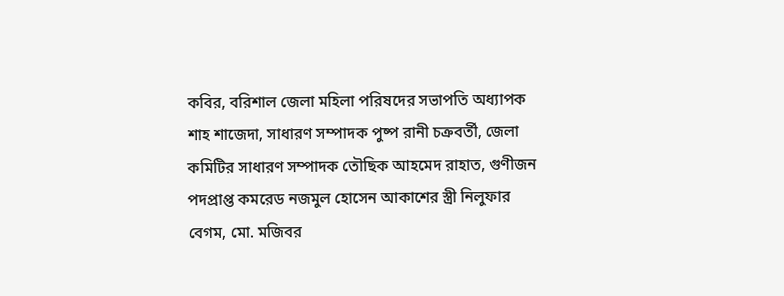কবির, বরিশাল জেলা মহিলা পরিষদের সভাপতি অধ্যাপক শাহ শাজেদা, সাধারণ সম্পাদক পুষ্প রানী চক্রবর্তী, জেলা কমিটির সাধারণ সম্পাদক তৌছিক আহমেদ রাহাত, গুণীজন পদপ্রাপ্ত কমরেড নজমুল হোসেন আকাশের স্ত্রী নিলুফার বেগম, মো. মজিবর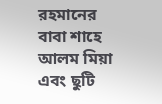রহমানের বাবা শাহে আলম মিয়া এবং ছুটি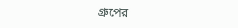গ্রুপের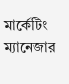মার্কেটিং ম্যানেজার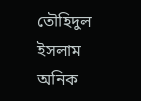তৌহিদুল ইসলাম অনিক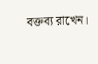বক্তব্য রাখেন।